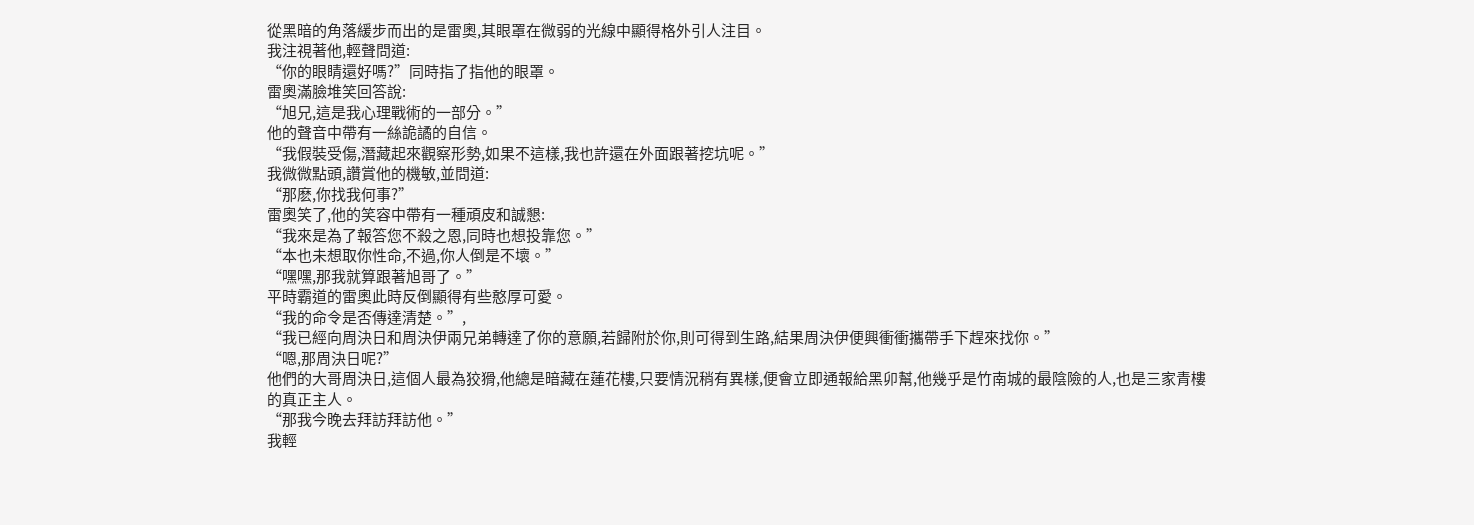從黑暗的角落緩步而出的是雷奧,其眼罩在微弱的光線中顯得格外引人注目。
我注視著他,輕聲問道:
“你的眼睛還好嗎?”同時指了指他的眼罩。
雷奧滿臉堆笑回答說:
“旭兄,這是我心理戰術的一部分。”
他的聲音中帶有一絲詭譎的自信。
“我假裝受傷,潛藏起來觀察形勢,如果不這樣,我也許還在外面跟著挖坑呢。”
我微微點頭,讚賞他的機敏,並問道:
“那麽,你找我何事?”
雷奧笑了,他的笑容中帶有一種頑皮和誠懇:
“我來是為了報答您不殺之恩,同時也想投靠您。”
“本也未想取你性命,不過,你人倒是不壞。”
“嘿嘿,那我就算跟著旭哥了。”
平時霸道的雷奧此時反倒顯得有些憨厚可愛。
“我的命令是否傳達清楚。”,
“我已經向周決日和周決伊兩兄弟轉達了你的意願,若歸附於你,則可得到生路,結果周決伊便興衝衝攜帶手下趕來找你。”
“嗯,那周決日呢?”
他們的大哥周決日,這個人最為狡猾,他總是暗藏在蓮花樓,只要情況稍有異樣,便會立即通報給黑卯幫,他幾乎是竹南城的最陰險的人,也是三家青樓的真正主人。
“那我今晚去拜訪拜訪他。”
我輕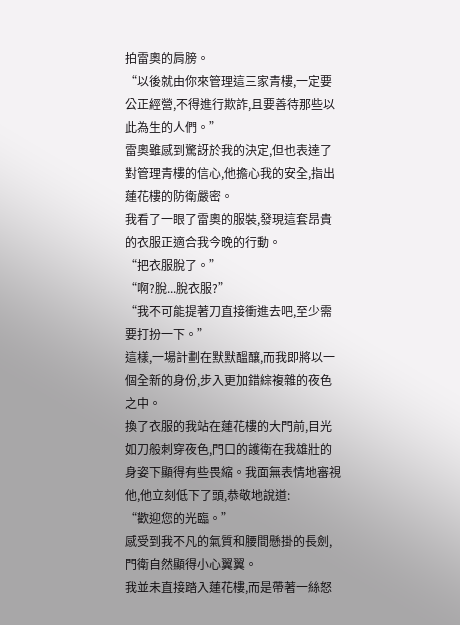拍雷奧的肩膀。
“以後就由你來管理這三家青樓,一定要公正經營,不得進行欺詐,且要善待那些以此為生的人們。”
雷奧雖感到驚訝於我的決定,但也表達了對管理青樓的信心,他擔心我的安全,指出蓮花樓的防衛嚴密。
我看了一眼了雷奧的服裝,發現這套昂貴的衣服正適合我今晚的行動。
“把衣服脫了。”
“啊?脫...脫衣服?”
“我不可能提著刀直接衝進去吧,至少需要打扮一下。”
這樣,一場計劃在默默醞釀,而我即將以一個全新的身份,步入更加錯綜複雜的夜色之中。
換了衣服的我站在蓮花樓的大門前,目光如刀般刺穿夜色,門口的護衛在我雄壯的身姿下顯得有些畏縮。我面無表情地審視他,他立刻低下了頭,恭敬地說道:
“歡迎您的光臨。”
感受到我不凡的氣質和腰間懸掛的長劍,門衛自然顯得小心翼翼。
我並未直接踏入蓮花樓,而是帶著一絲怒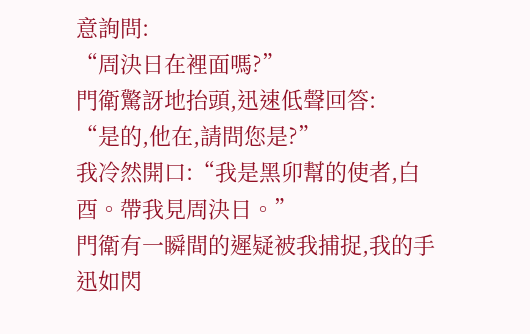意詢問:
“周決日在裡面嗎?”
門衛驚訝地抬頭,迅速低聲回答:
“是的,他在,請問您是?”
我冷然開口:“我是黑卯幫的使者,白酉。帶我見周決日。”
門衛有一瞬間的遲疑被我捕捉,我的手迅如閃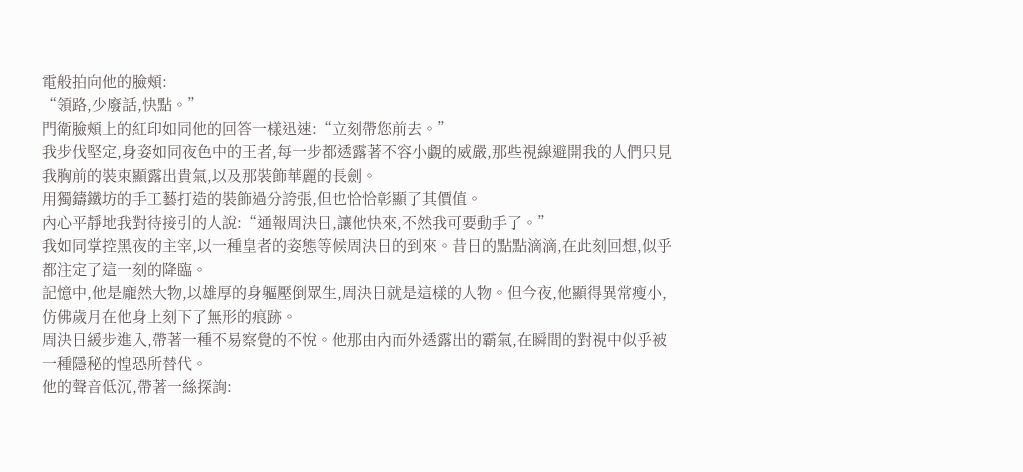電般拍向他的臉頰:
“領路,少廢話,快點。”
門衛臉頰上的紅印如同他的回答一樣迅速:“立刻帶您前去。”
我步伐堅定,身姿如同夜色中的王者,每一步都透露著不容小覷的威嚴,那些視線避開我的人們只見我胸前的裝束顯露出貴氣,以及那裝飾華麗的長劍。
用獨鑄鐵坊的手工藝打造的裝飾過分誇張,但也恰恰彰顯了其價值。
內心平靜地我對待接引的人說:“通報周決日,讓他快來,不然我可要動手了。”
我如同掌控黑夜的主宰,以一種皇者的姿態等候周決日的到來。昔日的點點滴滴,在此刻回想,似乎都注定了這一刻的降臨。
記憶中,他是龐然大物,以雄厚的身軀壓倒眾生,周決日就是這樣的人物。但今夜,他顯得異常瘦小,仿佛歲月在他身上刻下了無形的痕跡。
周決日緩步進入,帶著一種不易察覺的不悅。他那由內而外透露出的霸氣,在瞬間的對視中似乎被一種隱秘的惶恐所替代。
他的聲音低沉,帶著一絲探詢: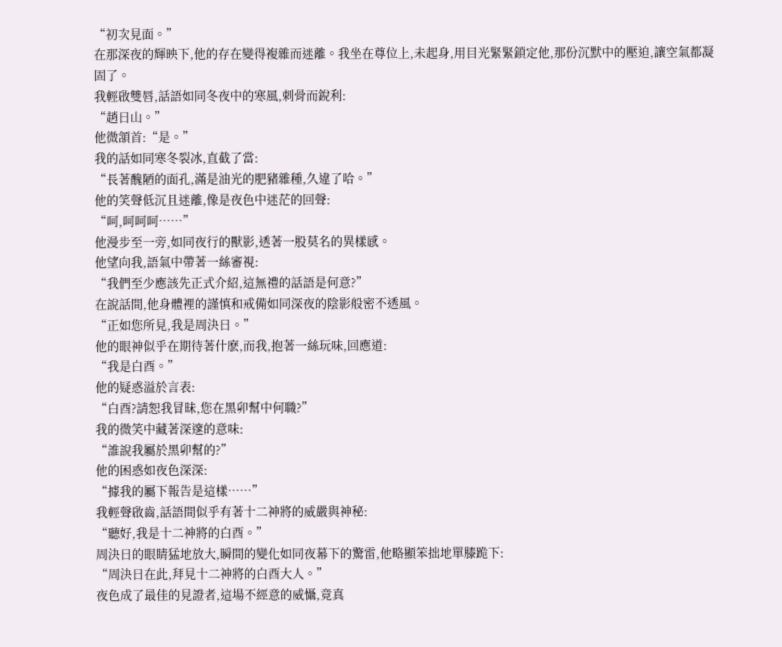“初次見面。”
在那深夜的輝映下,他的存在變得複雜而迷離。我坐在尊位上,未起身,用目光緊緊鎖定他,那份沉默中的壓迫,讓空氣都凝固了。
我輕啟雙唇,話語如同冬夜中的寒風,刺骨而銳利:
“趙日山。”
他微頷首:“是。”
我的話如同寒冬裂冰,直截了當:
“長著醜陋的面孔,滿是油光的肥豬雜種,久違了哈。”
他的笑聲低沉且迷離,像是夜色中迷茫的回聲:
“呵,呵呵呵……”
他漫步至一旁,如同夜行的獸影,透著一股莫名的異樣感。
他望向我,語氣中帶著一絲審視:
“我們至少應該先正式介紹,這無禮的話語是何意?”
在說話間,他身體裡的謹慎和戒備如同深夜的陰影般密不透風。
“正如您所見,我是周決日。”
他的眼神似乎在期待著什麽,而我,抱著一絲玩味,回應道:
“我是白酉。”
他的疑惑溢於言表:
“白酉?請恕我冒昧,您在黑卯幫中何職?”
我的微笑中藏著深邃的意味:
“誰說我屬於黑卯幫的?”
他的困惑如夜色深深:
“據我的屬下報告是這樣……”
我輕聲啟齒,話語間似乎有著十二神將的威嚴與神秘:
“聽好,我是十二神將的白酉。”
周決日的眼睛猛地放大,瞬間的變化如同夜幕下的驚雷,他略顯笨拙地單膝跪下:
“周決日在此,拜見十二神將的白酉大人。”
夜色成了最佳的見證者,這場不經意的威懾,竟真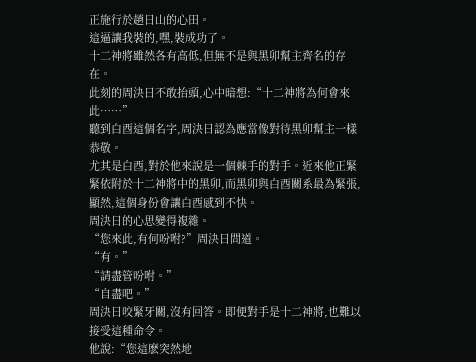正施行於趙日山的心田。
這逼讓我裝的,嘿,裝成功了。
十二神將雖然各有高低,但無不是與黑卯幫主齊名的存在。
此刻的周決日不敢抬頭,心中暗想:“十二神將為何會來此……”
聽到白酉這個名字,周決日認為應當像對待黑卯幫主一樣恭敬。
尤其是白酉,對於他來說是一個棘手的對手。近來他正緊緊依附於十二神將中的黑卯,而黑卯與白酉關系最為緊張,顯然,這個身份會讓白酉感到不快。
周決日的心思變得複雜。
“您來此,有何吩咐?”周決日問道。
“有。”
“請盡管吩咐。”
“自盡吧。”
周決日咬緊牙關,沒有回答。即便對手是十二神將,也難以接受這種命令。
他說:“您這麽突然地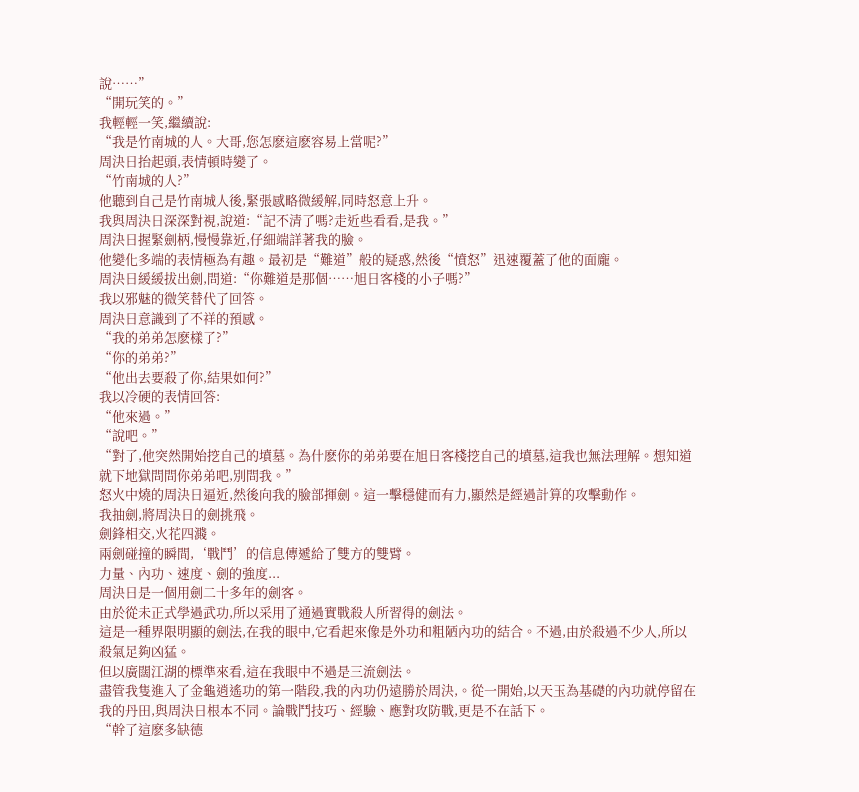說……”
“開玩笑的。”
我輕輕一笑,繼續說:
“我是竹南城的人。大哥,您怎麽這麽容易上當呢?”
周決日抬起頭,表情頓時變了。
“竹南城的人?”
他聽到自己是竹南城人後,緊張感略微緩解,同時怒意上升。
我與周決日深深對視,說道:“記不清了嗎?走近些看看,是我。”
周決日握緊劍柄,慢慢靠近,仔細端詳著我的臉。
他變化多端的表情極為有趣。最初是“難道”般的疑惑,然後“憤怒”迅速覆蓋了他的面龐。
周決日緩緩拔出劍,問道:“你難道是那個……旭日客棧的小子嗎?”
我以邪魅的微笑替代了回答。
周決日意識到了不祥的預感。
“我的弟弟怎麽樣了?”
“你的弟弟?”
“他出去要殺了你,結果如何?”
我以冷硬的表情回答:
“他來過。”
“說吧。”
“對了,他突然開始挖自己的墳墓。為什麽你的弟弟要在旭日客棧挖自己的墳墓,這我也無法理解。想知道就下地獄問問你弟弟吧,別問我。”
怒火中燒的周決日逼近,然後向我的臉部揮劍。這一擊穩健而有力,顯然是經過計算的攻擊動作。
我抽劍,將周決日的劍挑飛。
劍鋒相交,火花四濺。
兩劍碰撞的瞬間,‘戰鬥’的信息傳遞給了雙方的雙臂。
力量、內功、速度、劍的強度...
周決日是一個用劍二十多年的劍客。
由於從未正式學過武功,所以采用了通過實戰殺人所習得的劍法。
這是一種界限明顯的劍法,在我的眼中,它看起來像是外功和粗陋內功的結合。不過,由於殺過不少人,所以殺氣足夠凶猛。
但以廣闊江湖的標準來看,這在我眼中不過是三流劍法。
盡管我隻進入了金龜逍遙功的第一階段,我的內功仍遠勝於周決,。從一開始,以天玉為基礎的內功就停留在我的丹田,與周決日根本不同。論戰鬥技巧、經驗、應對攻防戰,更是不在話下。
“幹了這麽多缺德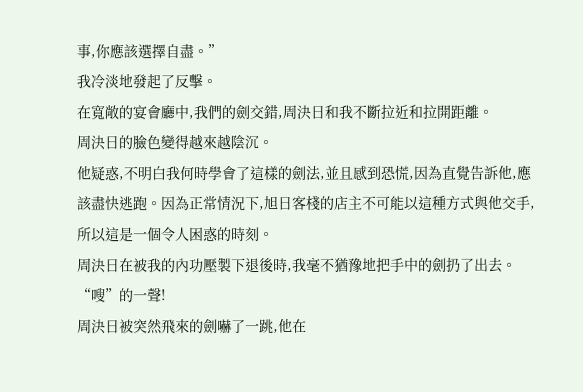事,你應該選擇自盡。”
我冷淡地發起了反擊。
在寬敞的宴會廳中,我們的劍交錯,周決日和我不斷拉近和拉開距離。
周決日的臉色變得越來越陰沉。
他疑惑,不明白我何時學會了這樣的劍法,並且感到恐慌,因為直覺告訴他,應該盡快逃跑。因為正常情況下,旭日客棧的店主不可能以這種方式與他交手,所以這是一個令人困惑的時刻。
周決日在被我的內功壓製下退後時,我毫不猶豫地把手中的劍扔了出去。
“嗖”的一聲!
周決日被突然飛來的劍嚇了一跳,他在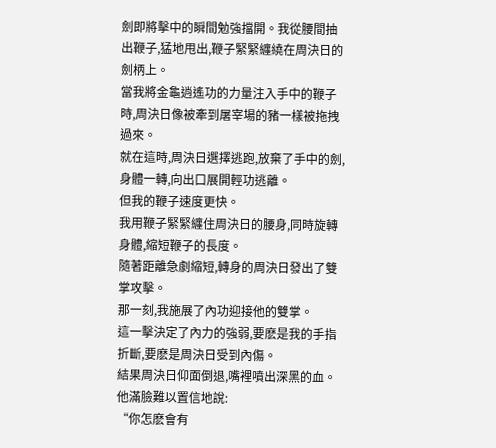劍即將擊中的瞬間勉強擋開。我從腰間抽出鞭子,猛地甩出,鞭子緊緊纏繞在周決日的劍柄上。
當我將金龜逍遙功的力量注入手中的鞭子時,周決日像被牽到屠宰場的豬一樣被拖拽過來。
就在這時,周決日選擇逃跑,放棄了手中的劍,身體一轉,向出口展開輕功逃離。
但我的鞭子速度更快。
我用鞭子緊緊纏住周決日的腰身,同時旋轉身體,縮短鞭子的長度。
隨著距離急劇縮短,轉身的周決日發出了雙掌攻擊。
那一刻,我施展了內功迎接他的雙掌。
這一擊決定了內力的強弱,要麽是我的手指折斷,要麽是周決日受到內傷。
結果周決日仰面倒退,嘴裡噴出深黑的血。
他滿臉難以置信地說:
“你怎麽會有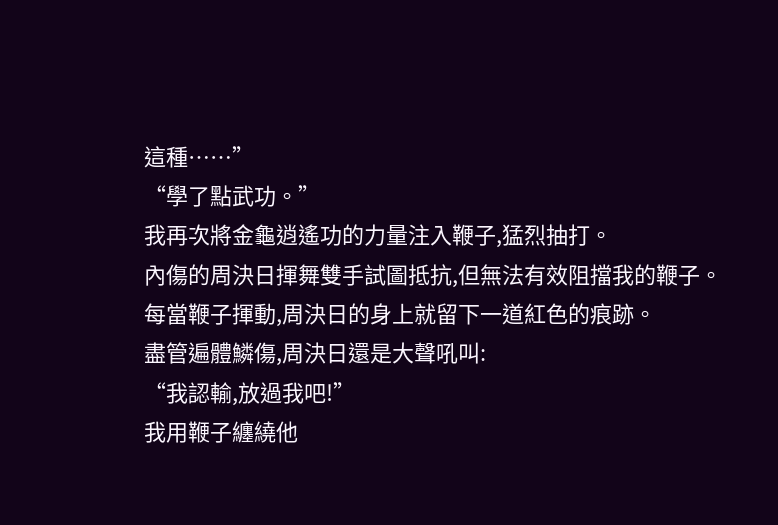這種……”
“學了點武功。”
我再次將金龜逍遙功的力量注入鞭子,猛烈抽打。
內傷的周決日揮舞雙手試圖抵抗,但無法有效阻擋我的鞭子。
每當鞭子揮動,周決日的身上就留下一道紅色的痕跡。
盡管遍體鱗傷,周決日還是大聲吼叫:
“我認輸,放過我吧!”
我用鞭子纏繞他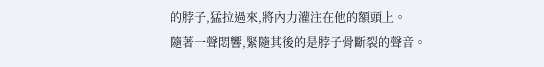的脖子,猛拉過來,將內力灌注在他的額頭上。
隨著一聲悶響,緊隨其後的是脖子骨斷裂的聲音。